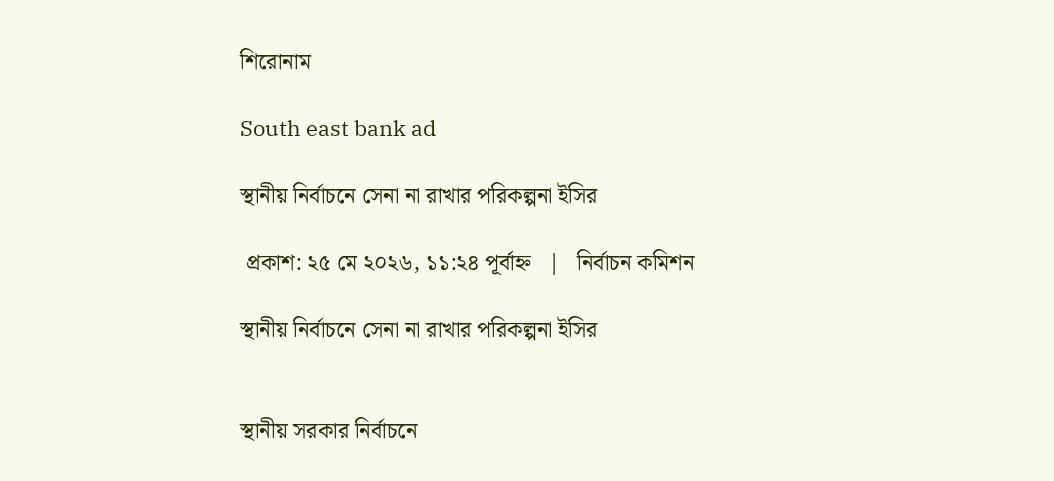শিরোনাম

South east bank ad

স্থানীয় নির্বাচনে সেনা না রাখার পরিকল্পনা ইসির

 প্রকাশ: ২৫ মে ২০২৬, ১১:২৪ পূর্বাহ্ন   |   নির্বাচন কমিশন

স্থানীয় নির্বাচনে সেনা না রাখার পরিকল্পনা ইসির


স্থানীয় সরকার নির্বাচনে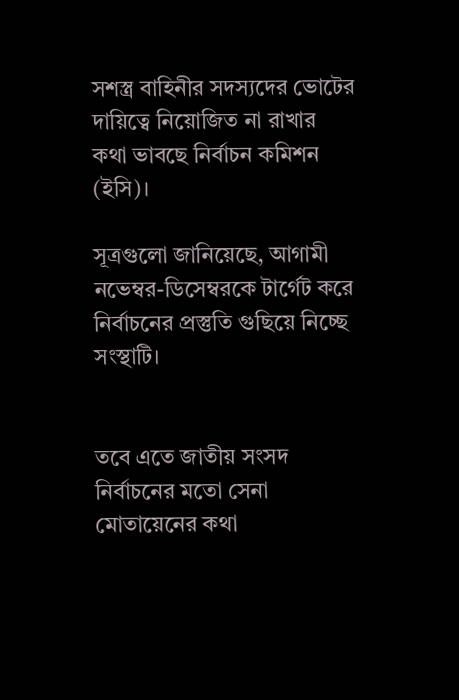সশস্ত্র বাহিনীর সদস্যদের ভোটের দায়িত্বে নিয়োজিত না রাখার কথা ভাবছে নির্বাচন কমিশন (ইসি)।

সূত্রগুলো জানিয়েছে, আগামী নভেম্বর-ডিসেম্বরকে টার্গেট করে নির্বাচনের প্রস্তুতি গুছিয়ে নিচ্ছে সংস্থাটি।


তবে এতে জাতীয় সংসদ নির্বাচনের মতো সেনা মোতায়েনের কথা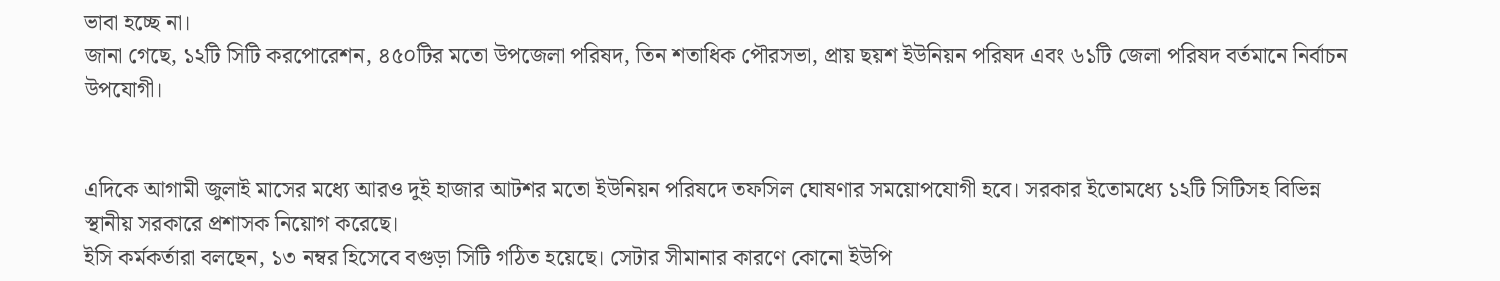ভাবা হচ্ছে না।
জানা গেছে, ১২টি সিটি করপোরেশন, ৪৫০টির মতো উপজেলা পরিষদ, তিন শতাধিক পৌরসভা, প্রায় ছয়শ ইউনিয়ন পরিষদ এবং ৬১টি জেলা পরিষদ বর্তমানে নির্বাচন উপযোগী।


এদিকে আগামী জুলাই মাসের মধ্যে আরও দুই হাজার আটশর মতো ইউনিয়ন পরিষদে তফসিল ঘোষণার সময়োপযোগী হবে। সরকার ইতোমধ্যে ১২টি সিটিসহ বিভিন্ন স্থানীয় সরকারে প্রশাসক নিয়োগ করেছে।
ইসি কর্মকর্তারা বলছেন, ১৩ নম্বর হিসেবে বগুড়া সিটি গঠিত হয়েছে। সেটার সীমানার কারণে কোনো ইউপি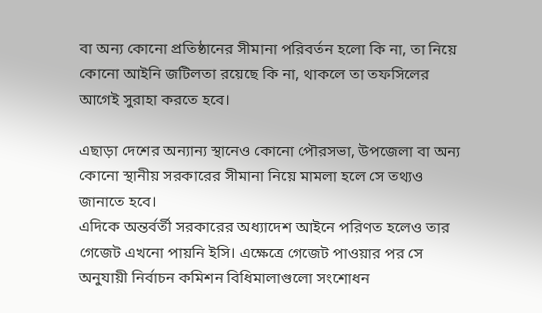বা অন্য কোনো প্রতিষ্ঠানের সীমানা পরিবর্তন হলো কি না, তা নিয়ে কোনো আইনি জটিলতা রয়েছে কি না, থাকলে তা তফসিলের আগেই সুরাহা করতে হবে।

এছাড়া দেশের অন্যান্য স্থানেও কোনো পৌরসভা, উপজেলা বা অন্য কোনো স্থানীয় সরকারের সীমানা নিয়ে মামলা হলে সে তথ্যও জানাতে হবে।
এদিকে অন্তর্বর্তী সরকারের অধ্যাদেশ আইনে পরিণত হলেও তার গেজেট এখনো পায়নি ইসি। এক্ষেত্রে গেজেট পাওয়ার পর সে অনুযায়ী নির্বাচন কমিশন বিধিমালাগুলো সংশোধন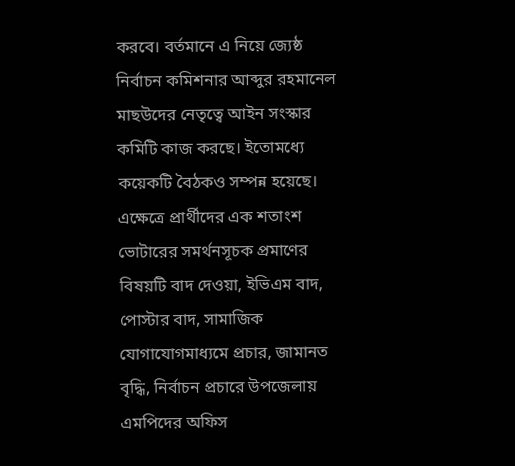করবে। বর্তমানে এ নিয়ে জ্যেষ্ঠ নির্বাচন কমিশনার আব্দুর রহমানেল মাছউদের নেতৃত্বে আইন সংস্কার কমিটি কাজ করছে। ইতোমধ্যে কয়েকটি বৈঠকও সম্পন্ন হয়েছে। এক্ষেত্রে প্রার্থীদের এক শতাংশ ভোটারের সমর্থনসূচক প্রমাণের বিষয়টি বাদ দেওয়া, ইভিএম বাদ, পোস্টার বাদ, সামাজিক যোগাযোগমাধ্যমে প্রচার, জামানত বৃদ্ধি, নির্বাচন প্রচারে উপজেলায় এমপিদের অফিস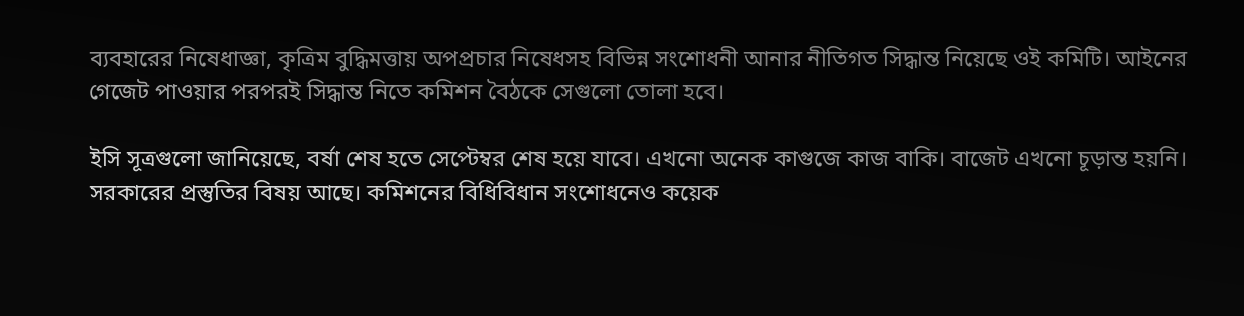ব্যবহারের নিষেধাজ্ঞা, কৃত্রিম বুদ্ধিমত্তায় অপপ্রচার নিষেধসহ বিভিন্ন সংশোধনী আনার নীতিগত সিদ্ধান্ত নিয়েছে ওই কমিটি। আইনের গেজেট পাওয়ার পরপরই সিদ্ধান্ত নিতে কমিশন বৈঠকে সেগুলো তোলা হবে।

ইসি সূত্রগুলো জানিয়েছে, বর্ষা শেষ হতে সেপ্টেম্বর শেষ হয়ে যাবে। এখনো অনেক কাগুজে কাজ বাকি। বাজেট এখনো চূড়ান্ত হয়নি। সরকারের প্রস্তুতির বিষয় আছে। কমিশনের বিধিবিধান সংশোধনেও কয়েক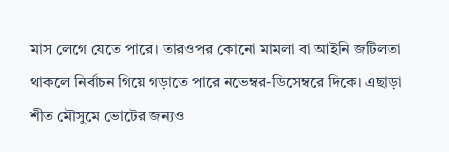মাস লেগে যেতে পারে। তারওপর কোনো মামলা বা আইনি জটিলতা থাকলে নির্বাচন গিয়ে গড়াতে পারে নভেম্বর-ডিসেম্বরে দিকে। এছাড়া শীত মৌসুমে ভোটের জন্যও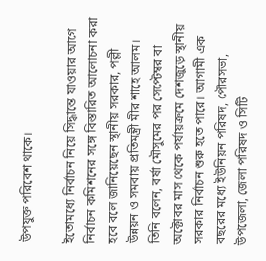উপযুক্ত পরিবেশ থাকে।

ইতোমধ্যে নির্বাচন নিয়ে সিদ্ধান্তে যাওয়ার আগে নির্বাচন কমিশনের সঙ্গে বিস্তারিত আলোচনা করা হবে বলে জানিয়েছেন স্থানীয় সরকার, পল্লী উন্নয়ন ও সমবায় প্রতিমন্ত্রী মীর শাহে আলম। তিনি বলেন, বর্ষা মৌসুমের পর সেপ্টেম্বর বা অক্টোবর মাস থেকে পর্যায়ক্রমে দেশজুড়ে স্থানীয় সরকার নির্বাচন শুরু হতে পারে। আগামী এক বছরের মধ্যে ইউনিয়ন পরিষদ, পৌরসভা, উপজেলা, জেলা পরিষদ ও সিটি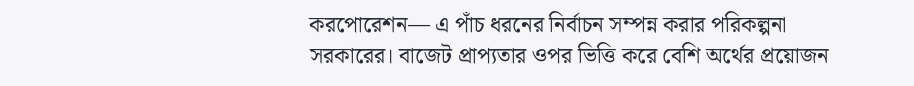করপোরেশন— এ পাঁচ ধরনের নির্বাচন সম্পন্ন করার পরিকল্পনা সরকারের। বাজেট প্রাপ্যতার ওপর ভিত্তি করে বেশি অর্থের প্রয়োজন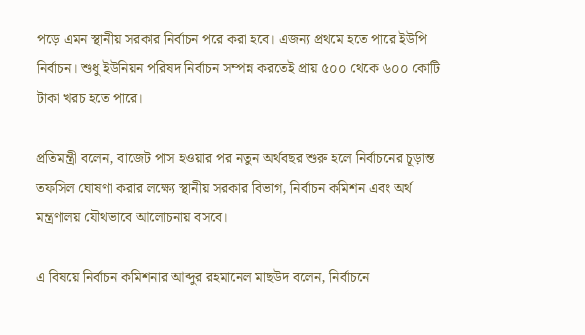পড়ে এমন স্থানীয় সরকার নির্বাচন পরে করা হবে। এজন্য প্রথমে হতে পারে ইউপি নির্বাচন। শুধু ইউনিয়ন পরিষদ নির্বাচন সম্পন্ন করতেই প্রায় ৫০০ থেকে ৬০০ কোটি টাকা খরচ হতে পারে।

প্রতিমন্ত্রী বলেন, বাজেট পাস হওয়ার পর নতুন অর্থবছর শুরু হলে নির্বাচনের চূড়ান্ত তফসিল ঘোষণা করার লক্ষ্যে স্থানীয় সরকার বিভাগ, নির্বাচন কমিশন এবং অর্থ মন্ত্রণালয় যৌথভাবে আলোচনায় বসবে।

এ বিষয়ে নির্বাচন কমিশনার আব্দুর রহমানেল মাছউদ বলেন, নির্বাচনে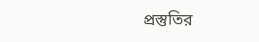প্রস্তুতির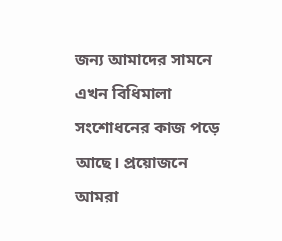জন্য আমাদের সামনে এখন বিধিমালা সংশোধনের কাজ পড়ে আছে। প্রয়োজনে আমরা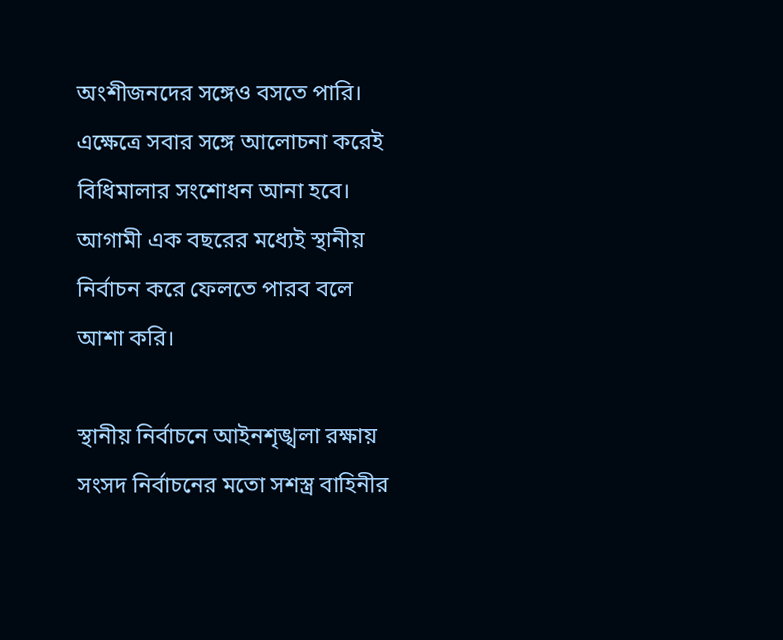অংশীজনদের সঙ্গেও বসতে পারি। এক্ষেত্রে সবার সঙ্গে আলোচনা করেই বিধিমালার সংশোধন আনা হবে। আগামী এক বছরের মধ্যেই স্থানীয় নির্বাচন করে ফেলতে পারব বলে আশা করি।

স্থানীয় নির্বাচনে আইনশৃঙ্খলা রক্ষায় সংসদ নির্বাচনের মতো সশস্ত্র বাহিনীর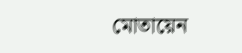মোতায়েন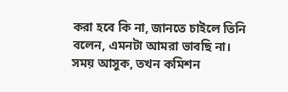করা হবে কি না, জানতে চাইলে তিনি বলেন, এমনটা আমরা ভাবছি না। সময় আসুক, তখন কমিশন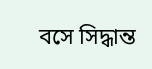বসে সিদ্ধান্ত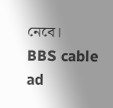নেবে।
BBS cable ad